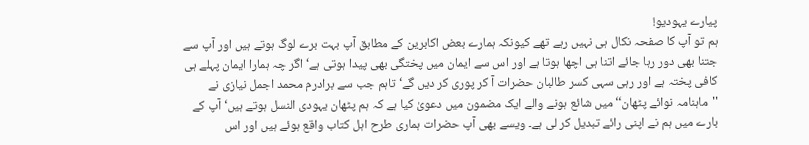پیارے یہودیو!
ہم تو آپ کا صفحہ نکال ہی نہیں رہے تھے کیونکہ ہمارے بعض اکابرین کے مطابق آپ بہت برے لوگ ہوتے ہیں اور آپ سے جتنا بھی دور رہا جائے اتنا ہی اچھا ہوتا ہے اور اس سے ایمان میں پختگی بھی پیدا ہوتی ہے‘ اگر چہ ہمارا ایمان پہلے ہی کافی پختہ ہے اور رہی سہی کسر طالبان حضرات آ کر پوری کر دیں گے‘ تاہم جب سے برادرم محمد اجمل نیازی نے ''ماہنامہ نوائے پٹھان‘‘ میں شائع ہونے والے ایک مضمون میں دعویٰ کیا ہے کہ ہم پٹھان یہودی النسل ہوتے ہیں‘ آپ کے بارے میں ہم نے اپنی رائے تبدیل کر لی ہے۔ ویسے بھی آپ حضرات ہماری طرح اہل کتاب واقع ہوئے ہیں اور اس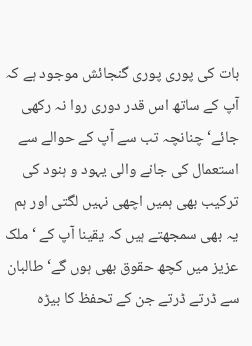بات کی پوری پوری گنجائش موجود ہے کہ آپ کے ساتھ اس قدر دوری روا نہ رکھی جائے‘ چنانچہ تب سے آپ کے حوالے سے استعمال کی جانے والی یہود و ہنود کی ترکیب بھی ہمیں اچھی نہیں لگتی اور ہم یہ بھی سمجھتے ہیں کہ یقینا آپ کے ‘ملک عزیز میں کچھ حقوق بھی ہوں گے‘ طالبان سے ڈرتے ڈرتے جن کے تحفظ کا بیڑہ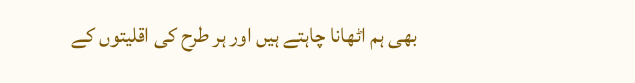بھی ہم اٹھانا چاہتے ہیں اور ہر طرح کی اقلیتوں کے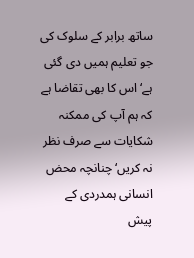ساتھ برابر کے سلوک کی جو تعلیم ہمیں دی گئی ہے‘ اس کا بھی تقاضا ہے کہ ہم آپ کی ممکنہ شکایات سے صرف نظر نہ کریں‘ چنانچہ محض انسانی ہمدردی کے پیش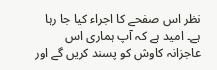نظر اس صفحے کا اجراء کیا جا رہا ہے۔ امید ہے کہ آپ ہماری اس عاجزانہ کاوش کو پسند کریں گے اور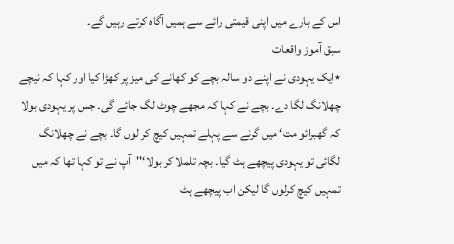اس کے بارے میں اپنی قیمتی رائے سے ہمیں آگاہ کرتے رہیں گے۔
سبق آموز واقعات
٭ایک یہودی نے اپنے دو سالہ بچے کو کھانے کی میز پر کھڑا کیا اور کہا کہ نیچے چھلانگ لگا دے۔ بچے نے کہا کہ مجھے چوٹ لگ جائے گی۔ جس پر یہودی بولا کہ گھبرائو مت‘ میں گرنے سے پہلے تمہیں کیچ کر لوں گا۔ بچے نے چھلانگ لگائی تو یہودی پیچھے ہٹ گیا۔ بچہ تلملا کر بولا‘''آپ نے تو کہا تھا کہ میں تمہیں کیچ کرلوں گا لیکن اب پیچھے ہٹ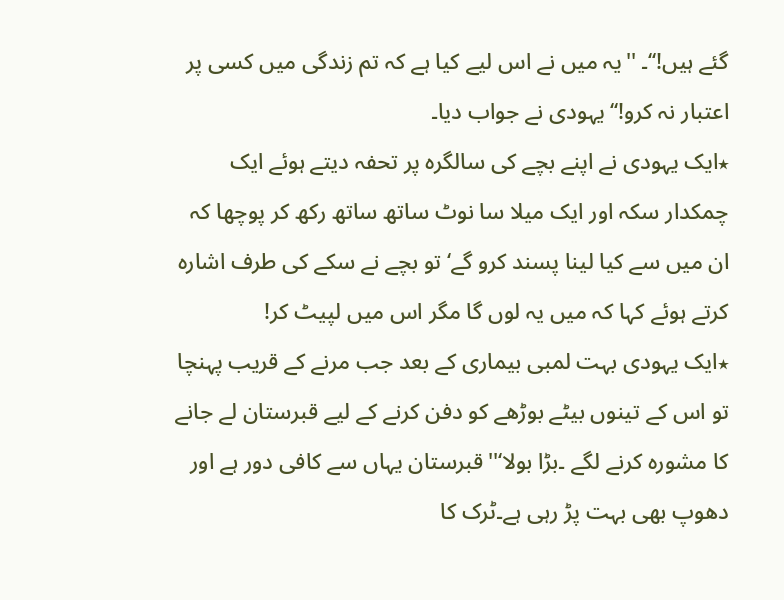گئے ہیں!‘‘۔ ''یہ میں نے اس لیے کیا ہے کہ تم زندگی میں کسی پر اعتبار نہ کرو!‘‘یہودی نے جواب دیا۔
٭ایک یہودی نے اپنے بچے کی سالگرہ پر تحفہ دیتے ہوئے ایک چمکدار سکہ اور ایک میلا سا نوٹ ساتھ ساتھ رکھ کر پوچھا کہ ان میں سے کیا لینا پسند کرو گے‘ تو بچے نے سکے کی طرف اشارہ کرتے ہوئے کہا کہ میں یہ لوں گا مگر اس میں لپیٹ کر!
٭ایک یہودی بہت لمبی بیماری کے بعد جب مرنے کے قریب پہنچا تو اس کے تینوں بیٹے بوڑھے کو دفن کرنے کے لیے قبرستان لے جانے کا مشورہ کرنے لگے ۔بڑا بولا‘''قبرستان یہاں سے کافی دور ہے اور دھوپ بھی بہت پڑ رہی ہے۔ٹرک کا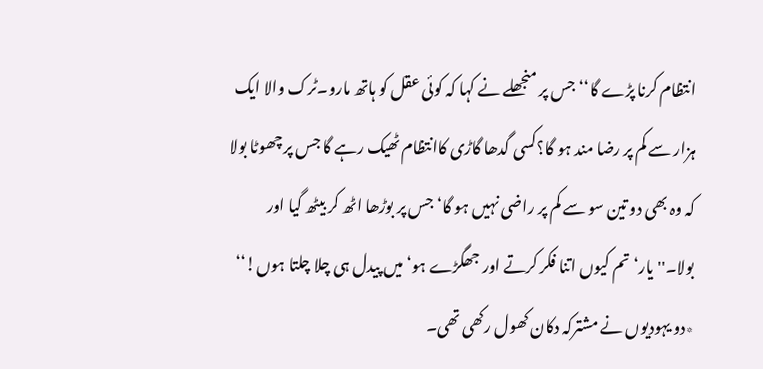انتظام کرنا پڑے گا‘‘ جس پر منجھلے نے کہا کہ کوئی عقل کو ہاتھ مارو۔ٹرک والا ایک ہزار سے کم پر رضا مند ہو گا؟کسی گدھا گاڑی کاانتظام ٹھیک رہے گا جس پر چھوٹا بولا کہ وہ بھی دو تین سو سے کم پر راضی نہیں ہو گا‘جس پر بوڑھا اٹھ کر بیٹھ گیا اور بولا۔''یار‘ تم کیوں اتنا فکر کرتے اور جھگڑے ہو‘ میں پیدل ہی چلا چلتا ہوں!‘‘
٭دو یہودیوں نے مشترکہ دکان کھول رکھی تھی۔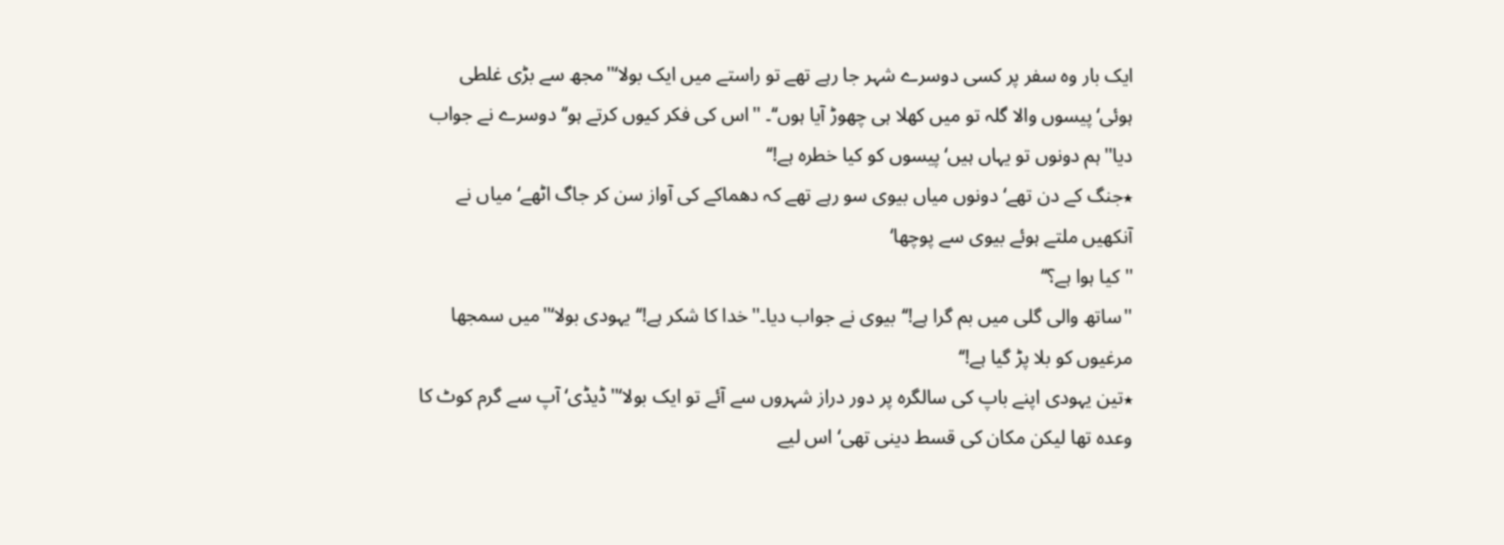ایک بار وہ سفر پر کسی دوسرے شہر جا رہے تھے تو راستے میں ایک بولا‘''مجھ سے بڑی غلطی ہوئی‘پیسوں والا گلہ تو میں کھلا ہی چھوڑ آیا ہوں‘‘۔ ''اس کی فکر کیوں کرتے ہو‘‘دوسرے نے جواب دیا''ہم دونوں تو یہاں ہیں‘پیسوں کو کیا خطرہ ہے!‘‘
٭جنگ کے دن تھے‘ دونوں میاں بیوی سو رہے تھے کہ دھماکے کی آواز سن کر جاگ اٹھے‘میاں نے آنکھیں ملتے ہوئے بیوی سے پوچھا‘
''کیا ہوا ہے؟‘‘
''ساتھ والی گلی میں بم گرا ہے!‘‘بیوی نے جواب دیا۔''خدا کا شکر ہے!‘‘یہودی بولا‘''میں سمجھا مرغیوں کو بلا پڑ گیا ہے!‘‘
٭تین یہودی اپنے باپ کی سالگرہ پر دور دراز شہروں سے آئے تو ایک بولا‘''ڈیڈی‘ آپ سے گرم کوٹ کا وعدہ تھا لیکن مکان کی قسط دینی تھی‘ اس لیے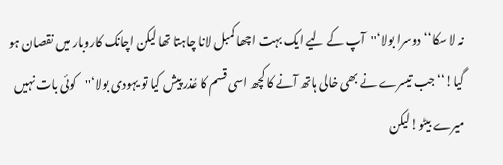نہ لا سکا‘‘دوسرا بولا‘''آپ کے لیے ایک بہت اچھا کمبل لانا چاہتا تھا لیکن اچانک کاروبار میں نقصان ہو گیا!‘‘جب تیسرے نے بھی خالی ہاتھ آنے کا کچھ اسی قسم کا عُذر پیش کیا تو یہودی بولا‘''کوئی بات نہیں میرے بیٹو!لیکن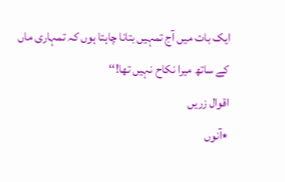ایک بات میں آج تمہیں بتانا چاہتا ہوں کہ تمہاری ماں کے ساتھ میرا نکاح نہیں تھا!‘‘
اقوال زریں
٭آنوں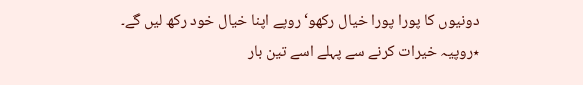دونیوں کا پورا پورا خیال رکھو‘ روپے اپنا خیال خود رکھ لیں گے۔
٭روپیہ خیرات کرنے سے پہلے اسے تین بار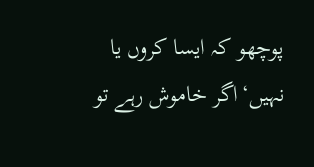پوچھو کہ ایسا کروں یا نہیں‘اگر خاموش رہے تو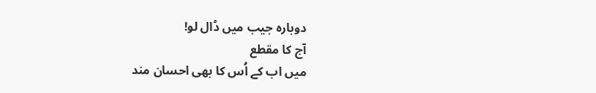دوبارہ جیب میں ڈال لو!
آج کا مقطع
میں اب کے اُس کا بھی احسان مند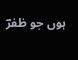ہوں جو ظفرؔ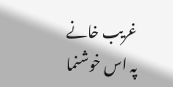غریب خانے پہ اس خوشنما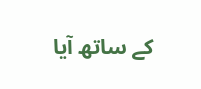کے ساتھ آیا